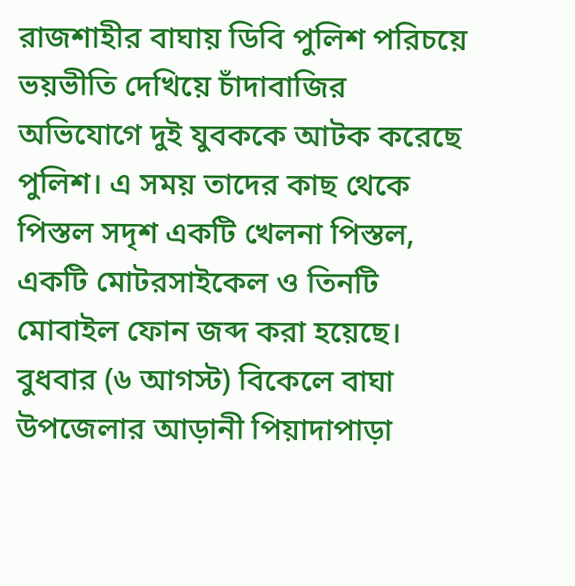রাজশাহীর বাঘায় ডিবি পুলিশ পরিচয়ে ভয়ভীতি দেখিয়ে চাঁদাবাজির অভিযোগে দুই যুবককে আটক করেছে পুলিশ। এ সময় তাদের কাছ থেকে পিস্তল সদৃশ একটি খেলনা পিস্তল, একটি মোটরসাইকেল ও তিনটি মোবাইল ফোন জব্দ করা হয়েছে।
বুধবার (৬ আগস্ট) বিকেলে বাঘা উপজেলার আড়ানী পিয়াদাপাড়া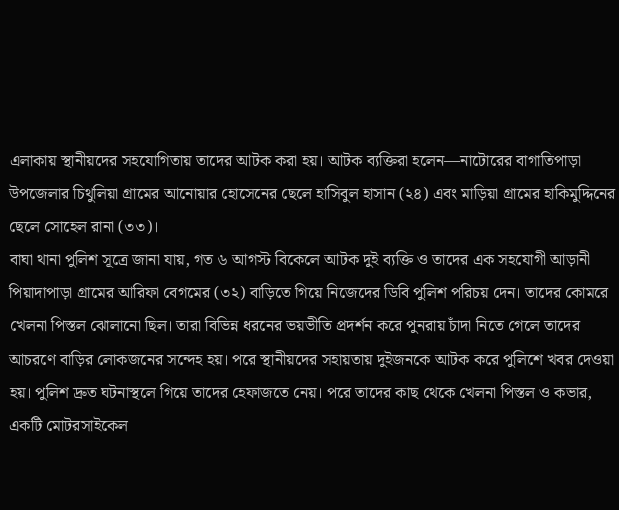এলাকায় স্থানীয়দের সহযোগিতায় তাদের আটক করা হয়। আটক ব্যক্তিরা হলেন—নাটোরের বাগাতিপাড়া উপজেলার চিথুলিয়া গ্রামের আনোয়ার হোসেনের ছেলে হাসিবুল হাসান (২৪) এবং মাড়িয়া গ্রামের হাকিমুদ্দিনের ছেলে সোহেল রানা (৩৩)।
বাঘা থানা পুলিশ সূত্রে জানা যায়, গত ৬ আগস্ট বিকেলে আটক দুই ব্যক্তি ও তাদের এক সহযোগী আড়ানী পিয়াদাপাড়া গ্রামের আরিফা বেগমের (৩২) বাড়িতে গিয়ে নিজেদের ডিবি পুলিশ পরিচয় দেন। তাদের কোমরে খেলনা পিস্তল ঝোলানো ছিল। তারা বিভিন্ন ধরনের ভয়ভীতি প্রদর্শন করে পুনরায় চাঁদা নিতে গেলে তাদের আচরণে বাড়ির লোকজনের সন্দেহ হয়। পরে স্থানীয়দের সহায়তায় দুইজনকে আটক করে পুলিশে খবর দেওয়া হয়। পুলিশ দ্রুত ঘটনাস্থলে গিয়ে তাদের হেফাজতে নেয়। পরে তাদের কাছ থেকে খেলনা পিস্তল ও কভার, একটি মোটরসাইকেল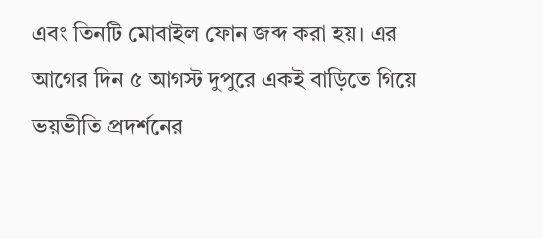এবং তিনটি মোবাইল ফোন জব্দ করা হয়। এর আগের দিন ৫ আগস্ট দুপুরে একই বাড়িতে গিয়ে ভয়ভীতি প্রদর্শনের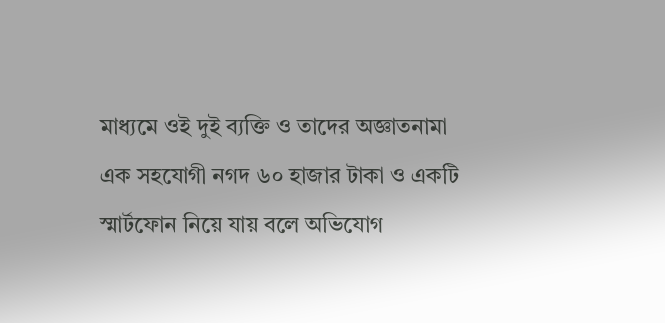মাধ্যমে ওই দুই ব্যক্তি ও তাদের অজ্ঞাতনামা এক সহযোগী নগদ ৬০ হাজার টাকা ও একটি স্মার্টফোন নিয়ে যায় বলে অভিযোগ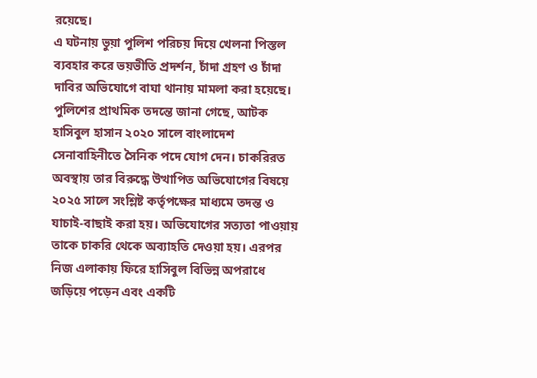রয়েছে।
এ ঘটনায় ভুয়া পুলিশ পরিচয় দিয়ে খেলনা পিস্তল ব্যবহার করে ভয়ভীতি প্রদর্শন, চাঁদা গ্রহণ ও চাঁদা দাবির অভিযোগে বাঘা থানায় মামলা করা হয়েছে।
পুলিশের প্রাথমিক তদন্তে জানা গেছে, আটক হাসিবুল হাসান ২০২০ সালে বাংলাদেশ সেনাবাহিনীতে সৈনিক পদে যোগ দেন। চাকরিরত অবস্থায় তার বিরুদ্ধে উত্থাপিত অভিযোগের বিষয়ে ২০২৫ সালে সংশ্লিষ্ট কর্তৃপক্ষের মাধ্যমে তদন্ত ও যাচাই-বাছাই করা হয়। অভিযোগের সত্যতা পাওয়ায় তাকে চাকরি থেকে অব্যাহতি দেওয়া হয়। এরপর নিজ এলাকায় ফিরে হাসিবুল বিভিন্ন অপরাধে জড়িয়ে পড়েন এবং একটি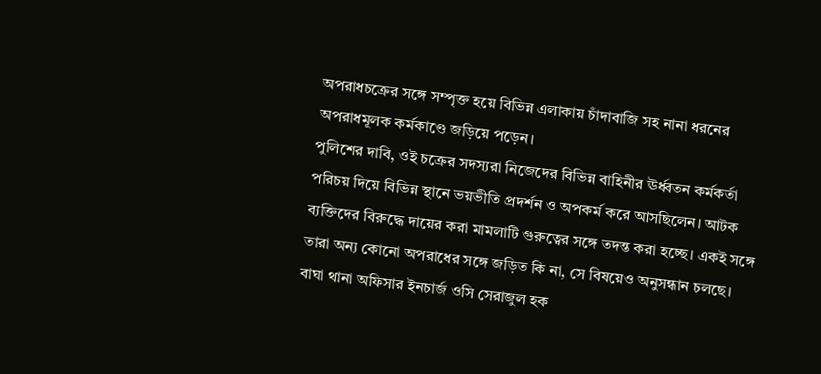অপরাধচক্রের সঙ্গে সম্পৃক্ত হয়ে বিভিন্ন এলাকায় চাঁদাবাজি সহ নানা ধরনের অপরাধমূলক কর্মকাণ্ডে জড়িয়ে পড়েন।
পুলিশের দাবি, ওই চক্রের সদস্যরা নিজেদের বিভিন্ন বাহিনীর ঊর্ধ্বতন কর্মকর্তা পরিচয় দিয়ে বিভিন্ন স্থানে ভয়ভীতি প্রদর্শন ও অপকর্ম করে আসছিলেন। আটক ব্যক্তিদের বিরুদ্ধে দায়ের করা মামলাটি গুরুত্বের সঙ্গে তদন্ত করা হচ্ছে। একই সঙ্গে তারা অন্য কোনো অপরাধের সঙ্গে জড়িত কি না, সে বিষয়েও অনুসন্ধান চলছে।
বাঘা থানা অফিসার ইনচার্জ ওসি সেরাজুল হক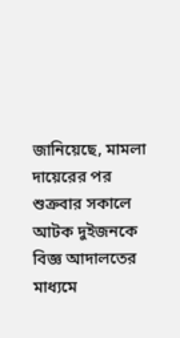জানিয়েছে, মামলা দায়েরের পর শুক্রবার সকালে আটক দুইজনকে বিজ্ঞ আদালতের মাধ্যমে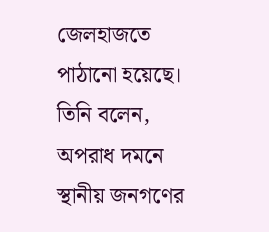জেলহাজতে পাঠানো হয়েছে। তিনি বলেন, অপরাধ দমনে স্থানীয় জনগণের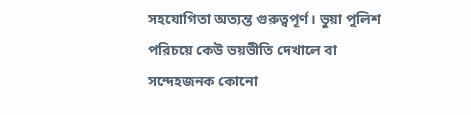সহযোগিতা অত্যন্ত গুরুত্বপূর্ণ। ভুয়া পুলিশ পরিচয়ে কেউ ভয়ভীতি দেখালে বা সন্দেহজনক কোনো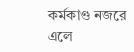কর্মকাণ্ড নজরে এলে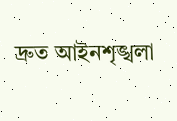দ্রুত আইনশৃঙ্খলা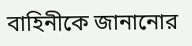বাহিনীকে জানানোর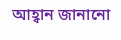আহ্বান জানানো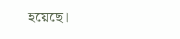হয়েছে।